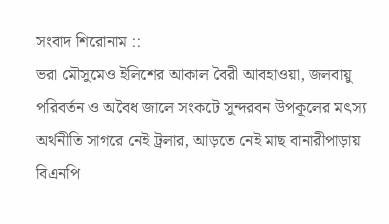সংবাদ শিরোনাম ::
ভরা মৌসুমেও ইলিশের আকাল বৈরী আবহাওয়া, জলবায়ু পরিবর্তন ও অবৈধ জালে সংকটে সুন্দরবন উপকূলের মৎস্য অর্থনীতি সাগরে নেই ট্রলার, আড়তে নেই মাছ বানারীপাড়ায় বিএনপি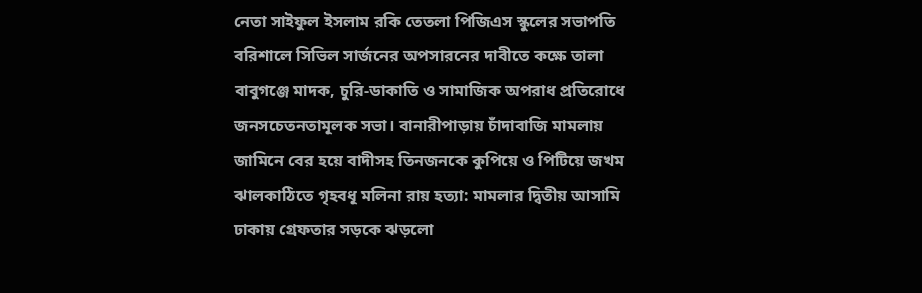নেতা সাইফুল ইসলাম রকি তেতলা পিজিএস স্কুলের সভাপতি বরিশালে সিভিল সার্জনের অপসারনের দাবীতে কক্ষে তালা বাবুগঞ্জে মাদক, চুরি-ডাকাতি ও সামাজিক অপরাধ প্রতিরোধে জনসচেতনতামূলক সভা। বানারীপাড়ায় চাঁদাবাজি মামলায় জামিনে বের হয়ে বাদীসহ তিনজনকে কুপিয়ে ও পিটিয়ে জখম ঝালকাঠিতে গৃহবধূ মলিনা রায় হত্যা: মামলার দ্বিতীয় আসামি ঢাকায় গ্রেফতার সড়কে ঝড়লো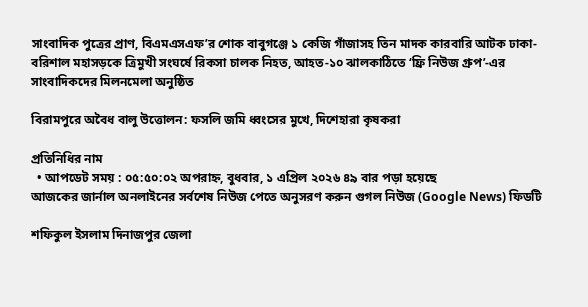সাংবাদিক পুত্রের প্রাণ, বিএমএসএফ’র শোক বাবুগঞ্জে ১ কেজি গাঁজাসহ তিন মাদক কারবারি আটক ঢাকা-বরিশাল মহাসড়কে ত্রিমুখী সংঘর্ষে রিকসা চালক নিহত, আহত-১০ ঝালকাঠিতে ‘ফ্রি নিউজ গ্রুপ’-এর সাংবাদিকদের মিলনমেলা অনুষ্ঠিত

বিরামপুরে অবৈধ বালু উত্তোলন: ফসলি জমি ধ্বংসের মুখে, দিশেহারা কৃষকরা

প্রতিনিধির নাম
  • আপডেট সময় : ০৫:৫০:০২ অপরাহ্ন, বুধবার, ১ এপ্রিল ২০২৬ ৪৯ বার পড়া হয়েছে
আজকের জার্নাল অনলাইনের সর্বশেষ নিউজ পেতে অনুসরণ করুন গুগল নিউজ (Google News) ফিডটি

শফিকুল ইসলাম দিনাজপুর জেলা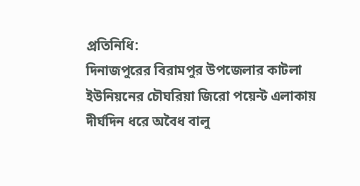প্রতিনিধি:
দিনাজপুরের বিরামপুর উপজেলার কাটলা ইউনিয়নের চৌঘরিয়া জিরো পয়েন্ট এলাকায় দীর্ঘদিন ধরে অবৈধ বালু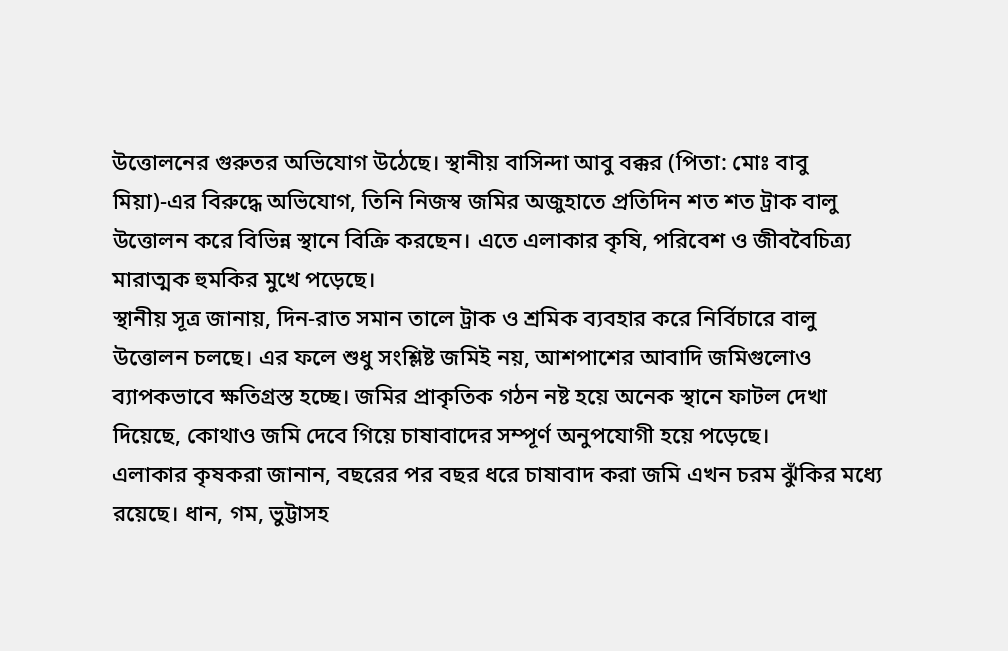উত্তোলনের গুরুতর অভিযোগ উঠেছে। স্থানীয় বাসিন্দা আবু বক্কর (পিতা: মোঃ বাবু মিয়া)-এর বিরুদ্ধে অভিযোগ, তিনি নিজস্ব জমির অজুহাতে প্রতিদিন শত শত ট্রাক বালু উত্তোলন করে বিভিন্ন স্থানে বিক্রি করছেন। এতে এলাকার কৃষি, পরিবেশ ও জীববৈচিত্র্য মারাত্মক হুমকির মুখে পড়েছে।
স্থানীয় সূত্র জানায়, দিন-রাত সমান তালে ট্রাক ও শ্রমিক ব্যবহার করে নির্বিচারে বালু উত্তোলন চলছে। এর ফলে শুধু সংশ্লিষ্ট জমিই নয়, আশপাশের আবাদি জমিগুলোও ব্যাপকভাবে ক্ষতিগ্রস্ত হচ্ছে। জমির প্রাকৃতিক গঠন নষ্ট হয়ে অনেক স্থানে ফাটল দেখা দিয়েছে, কোথাও জমি দেবে গিয়ে চাষাবাদের সম্পূর্ণ অনুপযোগী হয়ে পড়েছে।
এলাকার কৃষকরা জানান, বছরের পর বছর ধরে চাষাবাদ করা জমি এখন চরম ঝুঁকির মধ্যে রয়েছে। ধান, গম, ভুট্টাসহ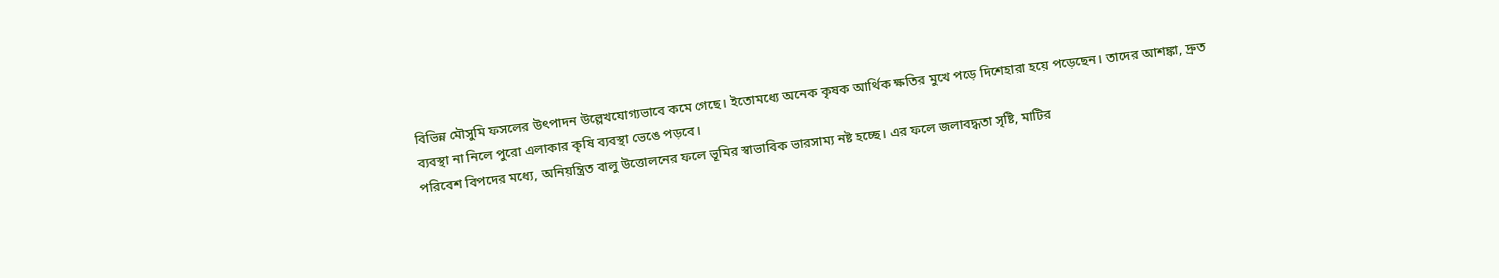বিভিন্ন মৌসুমি ফসলের উৎপাদন উল্লেখযোগ্যভাবে কমে গেছে। ইতোমধ্যে অনেক কৃষক আর্থিক ক্ষতির মুখে পড়ে দিশেহারা হয়ে পড়েছেন। তাদের আশঙ্কা, দ্রুত ব্যবস্থা না নিলে পুরো এলাকার কৃষি ব্যবস্থা ভেঙে পড়বে।
পরিবেশ বিপদের মধ্যে, অনিয়ন্ত্রিত বালু উত্তোলনের ফলে ভূমির স্বাভাবিক ভারসাম্য নষ্ট হচ্ছে। এর ফলে জলাবদ্ধতা সৃষ্টি, মাটির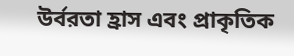উর্বরতা হ্রাস এবং প্রাকৃতিক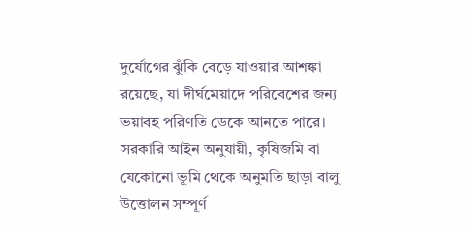দুর্যোগের ঝুঁকি বেড়ে যাওয়ার আশঙ্কা রয়েছে, যা দীর্ঘমেয়াদে পরিবেশের জন্য ভয়াবহ পরিণতি ডেকে আনতে পারে।
সরকারি আইন অনুযায়ী, কৃষিজমি বা যেকোনো ভূমি থেকে অনুমতি ছাড়া বালু উত্তোলন সম্পূর্ণ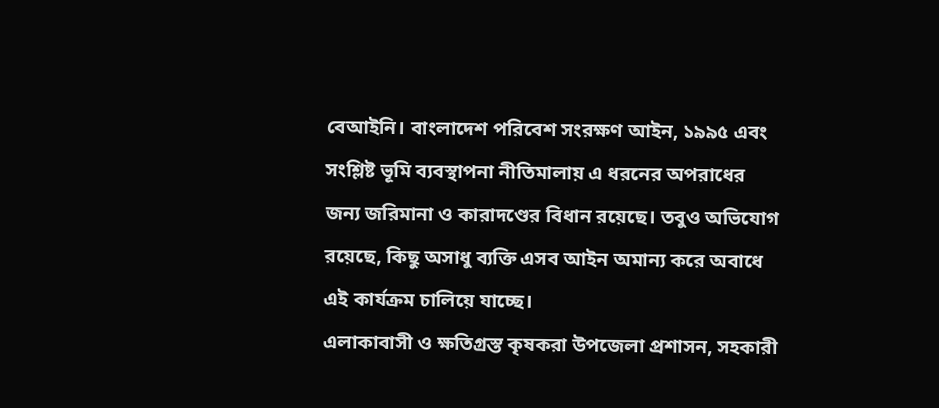বেআইনি। বাংলাদেশ পরিবেশ সংরক্ষণ আইন, ১৯৯৫ এবং সংশ্লিষ্ট ভূমি ব্যবস্থাপনা নীতিমালায় এ ধরনের অপরাধের জন্য জরিমানা ও কারাদণ্ডের বিধান রয়েছে। তবুও অভিযোগ রয়েছে, কিছু অসাধু ব্যক্তি এসব আইন অমান্য করে অবাধে এই কার্যক্রম চালিয়ে যাচ্ছে।
এলাকাবাসী ও ক্ষতিগ্রস্ত কৃষকরা উপজেলা প্রশাসন, সহকারী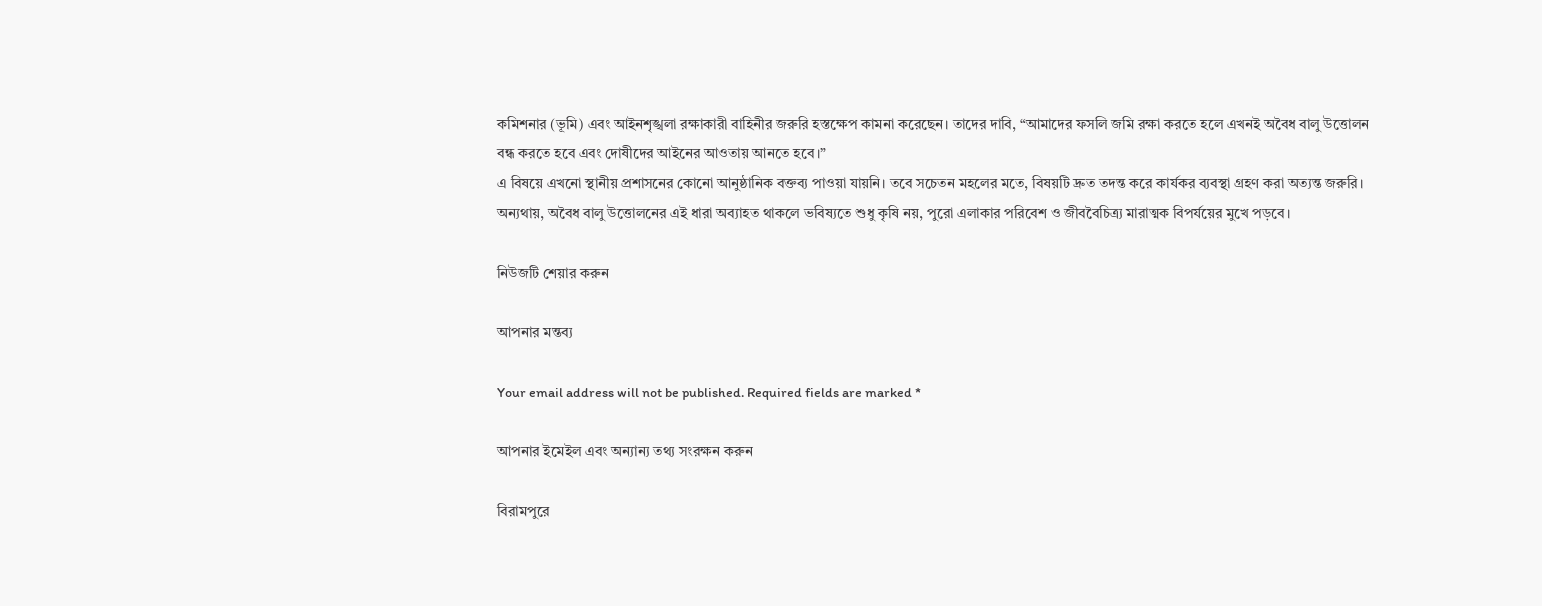কমিশনার (ভূমি) এবং আইনশৃঙ্খলা রক্ষাকারী বাহিনীর জরুরি হস্তক্ষেপ কামনা করেছেন। তাদের দাবি, “আমাদের ফসলি জমি রক্ষা করতে হলে এখনই অবৈধ বালু উত্তোলন বন্ধ করতে হবে এবং দোষীদের আইনের আওতায় আনতে হবে।”
এ বিষয়ে এখনো স্থানীয় প্রশাসনের কোনো আনুষ্ঠানিক বক্তব্য পাওয়া যায়নি। তবে সচেতন মহলের মতে, বিষয়টি দ্রুত তদন্ত করে কার্যকর ব্যবস্থা গ্রহণ করা অত্যন্ত জরুরি। অন্যথায়, অবৈধ বালু উত্তোলনের এই ধারা অব্যাহত থাকলে ভবিষ্যতে শুধু কৃষি নয়, পুরো এলাকার পরিবেশ ও জীববৈচিত্র্য মারাত্মক বিপর্যয়ের মুখে পড়বে।

নিউজটি শেয়ার করুন

আপনার মন্তব্য

Your email address will not be published. Required fields are marked *

আপনার ইমেইল এবং অন্যান্য তথ্য সংরক্ষন করুন

বিরামপুরে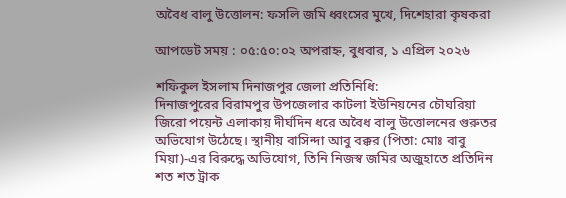অবৈধ বালু উত্তোলন: ফসলি জমি ধ্বংসের মুখে, দিশেহারা কৃষকরা

আপডেট সময় : ০৫:৫০:০২ অপরাহ্ন, বুধবার, ১ এপ্রিল ২০২৬

শফিকুল ইসলাম দিনাজপুর জেলা প্রতিনিধি:
দিনাজপুরের বিরামপুর উপজেলার কাটলা ইউনিয়নের চৌঘরিয়া জিরো পয়েন্ট এলাকায় দীর্ঘদিন ধরে অবৈধ বালু উত্তোলনের গুরুতর অভিযোগ উঠেছে। স্থানীয় বাসিন্দা আবু বক্কর (পিতা: মোঃ বাবু মিয়া)-এর বিরুদ্ধে অভিযোগ, তিনি নিজস্ব জমির অজুহাতে প্রতিদিন শত শত ট্রাক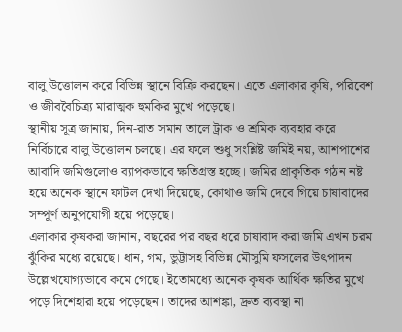বালু উত্তোলন করে বিভিন্ন স্থানে বিক্রি করছেন। এতে এলাকার কৃষি, পরিবেশ ও জীববৈচিত্র্য মারাত্মক হুমকির মুখে পড়েছে।
স্থানীয় সূত্র জানায়, দিন-রাত সমান তালে ট্রাক ও শ্রমিক ব্যবহার করে নির্বিচারে বালু উত্তোলন চলছে। এর ফলে শুধু সংশ্লিষ্ট জমিই নয়, আশপাশের আবাদি জমিগুলোও ব্যাপকভাবে ক্ষতিগ্রস্ত হচ্ছে। জমির প্রাকৃতিক গঠন নষ্ট হয়ে অনেক স্থানে ফাটল দেখা দিয়েছে, কোথাও জমি দেবে গিয়ে চাষাবাদের সম্পূর্ণ অনুপযোগী হয়ে পড়েছে।
এলাকার কৃষকরা জানান, বছরের পর বছর ধরে চাষাবাদ করা জমি এখন চরম ঝুঁকির মধ্যে রয়েছে। ধান, গম, ভুট্টাসহ বিভিন্ন মৌসুমি ফসলের উৎপাদন উল্লেখযোগ্যভাবে কমে গেছে। ইতোমধ্যে অনেক কৃষক আর্থিক ক্ষতির মুখে পড়ে দিশেহারা হয়ে পড়েছেন। তাদের আশঙ্কা, দ্রুত ব্যবস্থা না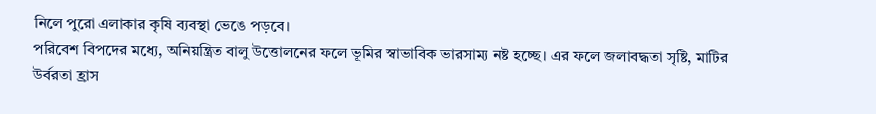নিলে পুরো এলাকার কৃষি ব্যবস্থা ভেঙে পড়বে।
পরিবেশ বিপদের মধ্যে, অনিয়ন্ত্রিত বালু উত্তোলনের ফলে ভূমির স্বাভাবিক ভারসাম্য নষ্ট হচ্ছে। এর ফলে জলাবদ্ধতা সৃষ্টি, মাটির উর্বরতা হ্রাস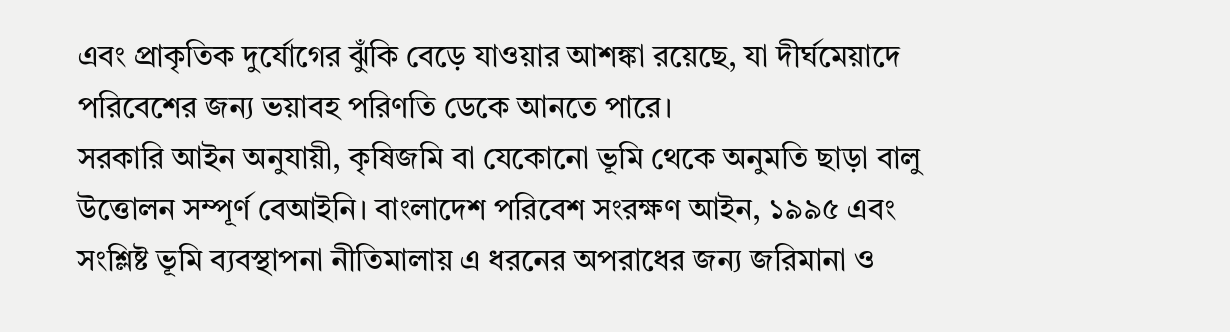এবং প্রাকৃতিক দুর্যোগের ঝুঁকি বেড়ে যাওয়ার আশঙ্কা রয়েছে, যা দীর্ঘমেয়াদে পরিবেশের জন্য ভয়াবহ পরিণতি ডেকে আনতে পারে।
সরকারি আইন অনুযায়ী, কৃষিজমি বা যেকোনো ভূমি থেকে অনুমতি ছাড়া বালু উত্তোলন সম্পূর্ণ বেআইনি। বাংলাদেশ পরিবেশ সংরক্ষণ আইন, ১৯৯৫ এবং সংশ্লিষ্ট ভূমি ব্যবস্থাপনা নীতিমালায় এ ধরনের অপরাধের জন্য জরিমানা ও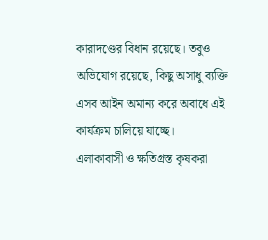কারাদণ্ডের বিধান রয়েছে। তবুও অভিযোগ রয়েছে, কিছু অসাধু ব্যক্তি এসব আইন অমান্য করে অবাধে এই কার্যক্রম চালিয়ে যাচ্ছে।
এলাকাবাসী ও ক্ষতিগ্রস্ত কৃষকরা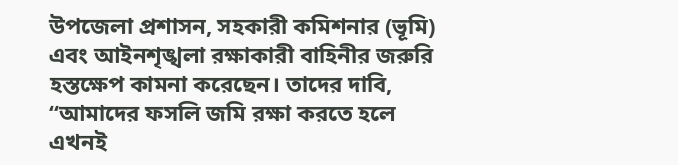উপজেলা প্রশাসন, সহকারী কমিশনার (ভূমি) এবং আইনশৃঙ্খলা রক্ষাকারী বাহিনীর জরুরি হস্তক্ষেপ কামনা করেছেন। তাদের দাবি, “আমাদের ফসলি জমি রক্ষা করতে হলে এখনই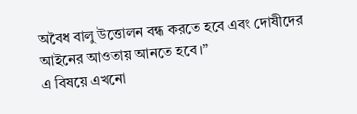অবৈধ বালু উত্তোলন বন্ধ করতে হবে এবং দোষীদের আইনের আওতায় আনতে হবে।”
এ বিষয়ে এখনো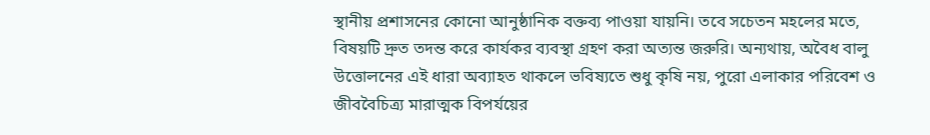স্থানীয় প্রশাসনের কোনো আনুষ্ঠানিক বক্তব্য পাওয়া যায়নি। তবে সচেতন মহলের মতে, বিষয়টি দ্রুত তদন্ত করে কার্যকর ব্যবস্থা গ্রহণ করা অত্যন্ত জরুরি। অন্যথায়, অবৈধ বালু উত্তোলনের এই ধারা অব্যাহত থাকলে ভবিষ্যতে শুধু কৃষি নয়, পুরো এলাকার পরিবেশ ও জীববৈচিত্র্য মারাত্মক বিপর্যয়ের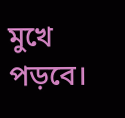মুখে পড়বে।